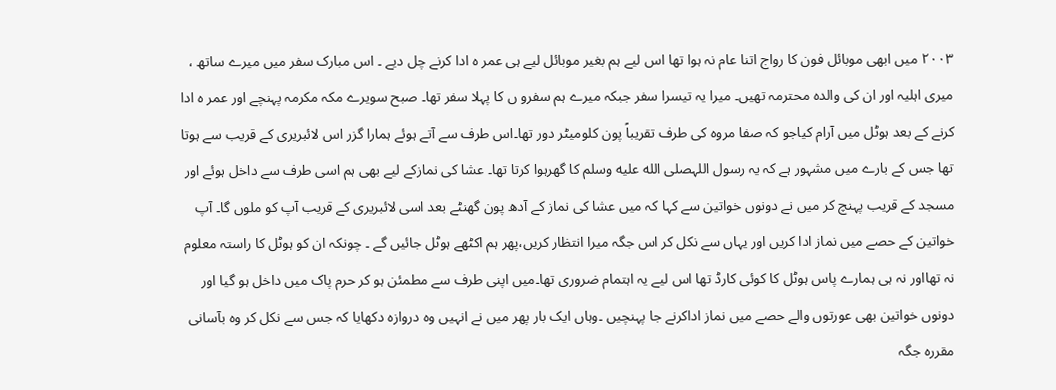۲۰۰۳ میں ابھی موبائل فون کا رواج اتنا عام نہ ہوا تھا اس لیے ہم بغیر موبائل لیے ہی عمر ہ ادا کرنے چل دیے ۔ اس مبارک سفر میں میرے ساتھ ، میری اہلیہ اور ان کی والدہ محترمہ تھیں۔ میرا یہ تیسرا سفر جبکہ میرے ہم سفرو ں کا پہلا سفر تھا۔ صبح سویرے مکہ مکرمہ پہنچے اور عمر ہ ادا کرنے کے بعد ہوٹل میں آرام کیاجو کہ صفا مروہ کی طرف تقریباً پون کلومیٹر دور تھا۔اس طرف سے آتے ہوئے ہمارا گزر اس لائبریری کے قریب سے ہوتا تھا جس کے بارے میں مشہور ہے کہ یہ رسول اللہصلى الله عليه وسلم کا گھرہوا کرتا تھا۔ عشا کی نمازکے لیے بھی ہم اسی طرف سے داخل ہوئے اور مسجد کے قریب پہنچ کر میں نے دونوں خواتین سے کہا کہ میں عشا کی نماز کے آدھ پون گھنٹے بعد اسی لائبریری کے قریب آپ کو ملوں گا۔ آپ خواتین کے حصے میں نماز ادا کریں اور یہاں سے نکل کر اس جگہ میرا انتظار کریں،پھر ہم اکٹھے ہوٹل جائیں گے ۔ چونکہ ان کو ہوٹل کا راستہ معلوم نہ تھااور نہ ہی ہمارے پاس ہوٹل کا کوئی کارڈ تھا اس لیے یہ اہتمام ضروری تھا۔میں اپنی طرف سے مطمئن ہو کر حرم پاک میں داخل ہو گیا اور دونوں خواتین بھی عورتوں والے حصے میں نماز اداکرنے جا پہنچیں ۔وہاں ایک بار پھر میں نے انہیں وہ دروازہ دکھایا کہ جس سے نکل کر وہ بآسانی مقررہ جگہ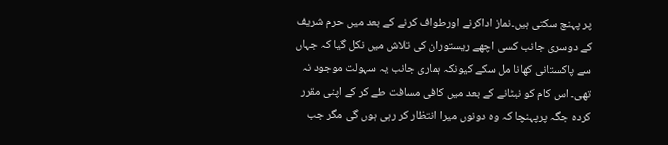پر پہنچ سکتی ہیں۔نماز اداکرنے اورطواف کرنے کے بعد میں حرم شریف کے دوسری جانب کسی اچھے ریستوران کی تلاش میں نکل گیا کہ جہاں سے پاکستانی کھانا مل سکے کیونکہ ہماری جانب یہ سہولت موجود نہ تھی۔ اس کام کو نبٹانے کے بعد میں کافی مسافت طے کر کے اپنی مقرر کردہ جگہ پرپہنچا کہ وہ دونوں میرا انتظار کر رہی ہوں گی مگر جب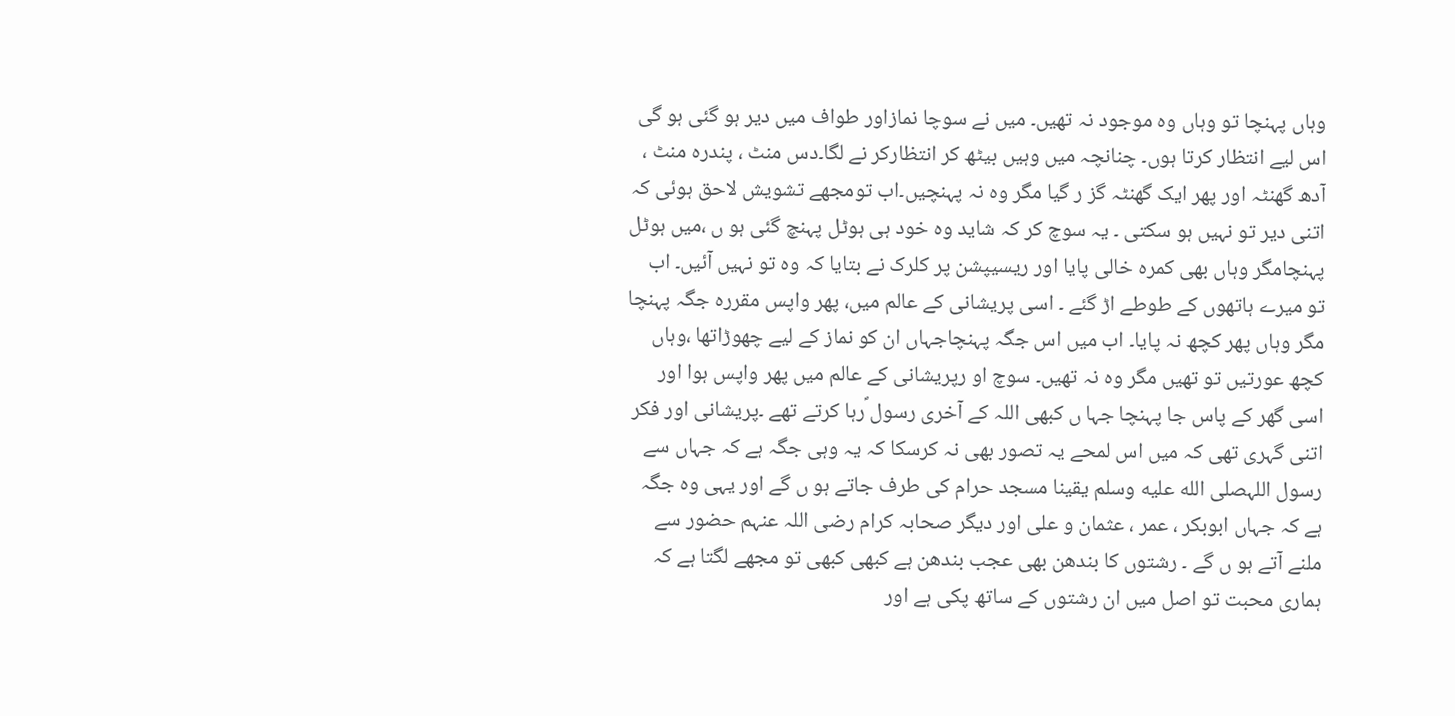وہاں پہنچا تو وہاں وہ موجود نہ تھیں۔ میں نے سوچا نمازاور طواف میں دیر ہو گئی ہو گی اس لیے انتظار کرتا ہوں۔ چنانچہ میں وہیں بیٹھ کر انتظارکر نے لگا۔دس منٹ ، پندرہ منٹ ، آدھ گھنٹہ اور پھر ایک گھنٹہ گز ر گیا مگر وہ نہ پہنچیں۔اب تومجھے تشویش لاحق ہوئی کہ اتنی دیر تو نہیں ہو سکتی ۔ یہ سوچ کر کہ شاید وہ خود ہی ہوٹل پہنچ گئی ہو ں ،میں ہوٹل پہنچامگر وہاں بھی کمرہ خالی پایا اور ریسیپشن پر کلرک نے بتایا کہ وہ تو نہیں آئیں۔ اب تو میرے ہاتھوں کے طوطے اڑ گئے ۔ اسی پریشانی کے عالم میں، پھر واپس مقررہ جگہ پہنچا مگر وہاں پھر کچھ نہ پایا۔ اب میں اس جگہ پہنچاجہاں ان کو نماز کے لیے چھوڑاتھا ،وہاں کچھ عورتیں تو تھیں مگر وہ نہ تھیں۔ سوچ او رپریشانی کے عالم میں پھر واپس ہوا اور اسی گھر کے پاس جا پہنچا جہا ں کبھی اللہ کے آخری رسول ؐرہا کرتے تھے ۔پریشانی اور فکر اتنی گہری تھی کہ میں اس لمحے یہ تصور بھی نہ کرسکا کہ یہ وہی جگہ ہے کہ جہاں سے رسول اللہصلى الله عليه وسلم یقینا مسجد حرام کی طرف جاتے ہو ں گے اور یہی وہ جگہ ہے کہ جہاں ابوبکر ، عمر ، عثمان و علی اور دیگر صحابہ کرام رضی اللہ عنہم حضور سے ملنے آتے ہو ں گے ۔ رشتوں کا بندھن بھی عجب بندھن ہے کبھی کبھی تو مجھے لگتا ہے کہ ہماری محبت تو اصل میں ان رشتوں کے ساتھ پکی ہے اور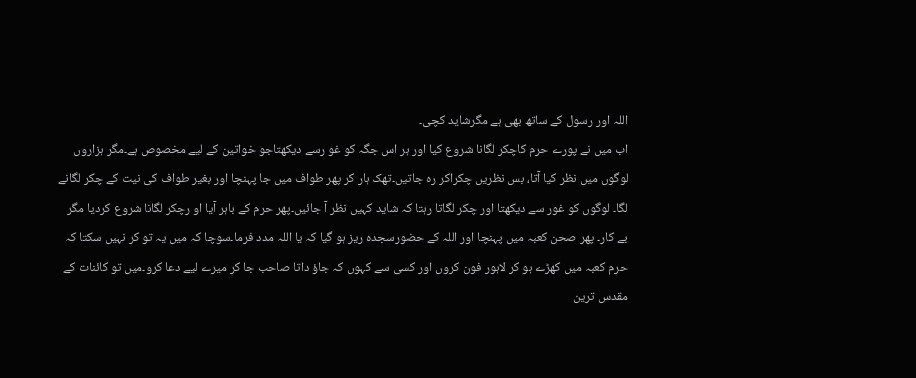اللہ اور رسول کے ساتھ بھی ہے مگرشاید کچی۔
اب میں نے پورے حرم کاچکر لگانا شروع کیا اور ہر اس جگہ کو غو رسے دیکھتاجو خواتین کے لیے مخصوص ہے۔مگر ہزاروں لوگوں میں نظر کیا آتا، بس نظریں چکراکر رہ جاتیں۔تھک ہار کر پھر طواف میں جا پہنچا اور بغیر طواف کی نیت کے چکر لگانے لگا۔ لوگوں کو غور سے دیکھتا اور چکر لگاتا رہتا کہ شاید کہیں نظر آ جائیں۔پھر حرم کے باہر آیا او رچکر لگانا شروع کردیا مگر بے کار۔ پھر صحن کعبہ میں پہنچا اور اللہ کے حضورسجدہ ریز ہو گیا کہ یا اللہ مدد فرما۔سوچا کہ میں یہ تو کر نہیں سکتا کہ حرم کعبہ میں کھڑے ہو کر لاہور فون کروں اور کسی سے کہوں کہ جاؤ داتا صاحب جا کر میرے لیے دعا کرو۔میں تو کائنات کے مقدس ترین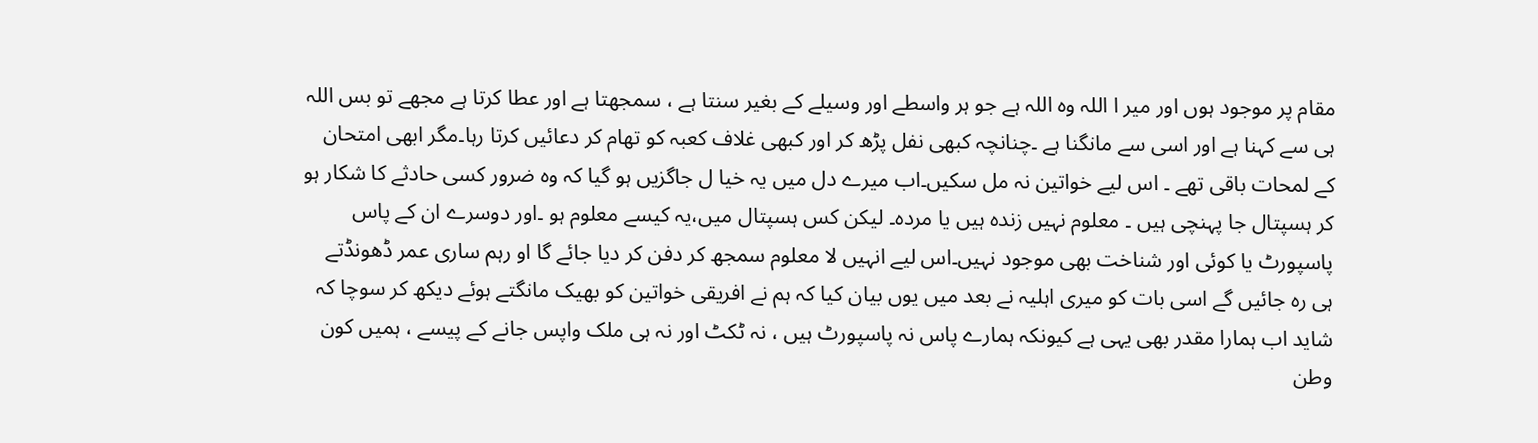مقام پر موجود ہوں اور میر ا اللہ وہ اللہ ہے جو ہر واسطے اور وسیلے کے بغیر سنتا ہے ، سمجھتا ہے اور عطا کرتا ہے مجھے تو بس اللہ ہی سے کہنا ہے اور اسی سے مانگنا ہے ۔چنانچہ کبھی نفل پڑھ کر اور کبھی غلاف کعبہ کو تھام کر دعائیں کرتا رہا۔مگر ابھی امتحان کے لمحات باقی تھے ۔ اس لیے خواتین نہ مل سکیں۔اب میرے دل میں یہ خیا ل جاگزیں ہو گیا کہ وہ ضرور کسی حادثے کا شکار ہو کر ہسپتال جا پہنچی ہیں ۔ معلوم نہیں زندہ ہیں یا مردہ۔ لیکن کس ہسپتال میں،یہ کیسے معلوم ہو ۔اور دوسرے ان کے پاس پاسپورٹ یا کوئی اور شناخت بھی موجود نہیں۔اس لیے انہیں لا معلوم سمجھ کر دفن کر دیا جائے گا او رہم ساری عمر ڈھونڈتے ہی رہ جائیں گے اسی بات کو میری اہلیہ نے بعد میں یوں بیان کیا کہ ہم نے افریقی خواتین کو بھیک مانگتے ہوئے دیکھ کر سوچا کہ شاید اب ہمارا مقدر بھی یہی ہے کیونکہ ہمارے پاس نہ پاسپورٹ ہیں ، نہ ٹکٹ اور نہ ہی ملک واپس جانے کے پیسے ، ہمیں کون وطن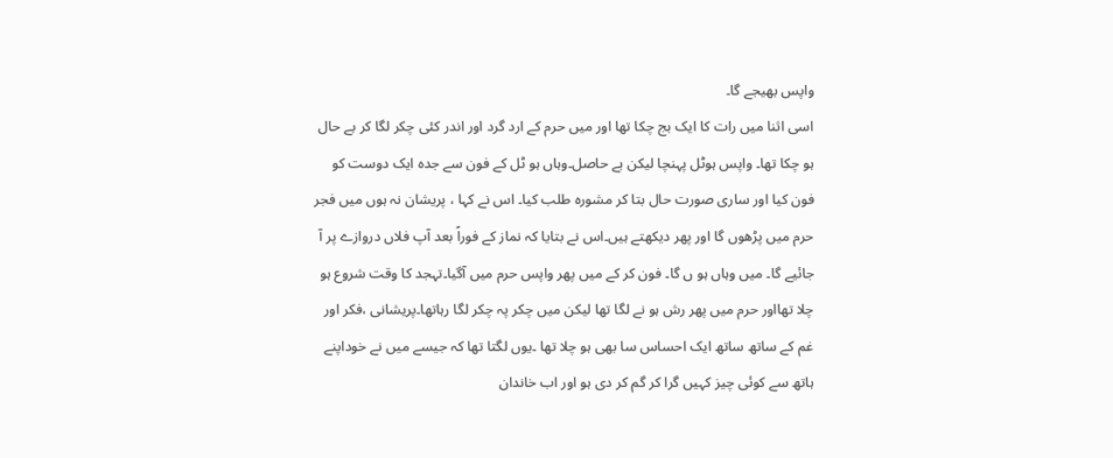واپس بھیجے گا۔
اسی اثنا میں رات کا ایک بج چکا تھا اور میں حرم کے ارد گرد اور اندر کئی چکر لگا کر بے حال ہو چکا تھا۔ واپس ہوٹل پہنچا لیکن بے حاصل۔وہاں ہو ٹل کے فون سے جدہ ایک دوست کو فون کیا اور ساری صورت حال بتا کر مشورہ طلب کیا۔ اس نے کہا ، پریشان نہ ہوں میں فجر حرم میں پڑھوں گا اور پھر دیکھتے ہیں۔اس نے بتایا کہ نماز کے فوراً بعد آپ فلاں دروازے پر آ جائیے گا۔ میں وہاں ہو ں گا۔ فون کر کے میں پھر واپس حرم میں آگیا۔تہجد کا وقت شروع ہو چلا تھااور حرم میں پھر رش ہو نے لگا تھا لیکن میں چکر پہ چکر لگا رہاتھا۔پریشانی ،فکر اور غم کے ساتھ ساتھ ایک احساس سا بھی ہو چلا تھا ۔یوں لگتا تھا کہ جیسے میں نے خوداپنے ہاتھ سے کوئی چیز کہیں گرا کر گم کر دی ہو اور اب خاندان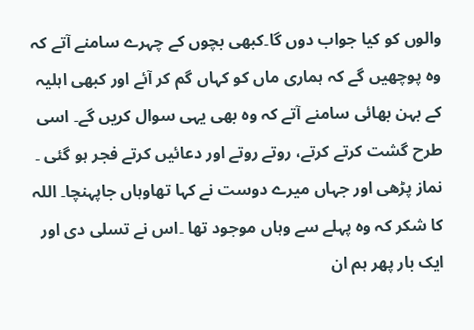والوں کو کیا جواب دوں گا۔کبھی بچوں کے چہرے سامنے آتے کہ وہ پوچھیں گے کہ ہماری ماں کو کہاں گم کر آئے اور کبھی اہلیہ کے بہن بھائی سامنے آتے کہ وہ بھی یہی سوال کریں گے۔ اسی طرح گشت کرتے کرتے، روتے روتے اور دعائیں کرتے فجر ہو گئی ۔ نماز پڑھی اور جہاں میرے دوست نے کہا تھاوہاں جاپہنچا۔ اللہ کا شکر کہ وہ پہلے سے وہاں موجود تھا ۔اس نے تسلی دی اور ایک بار پھر ہم ان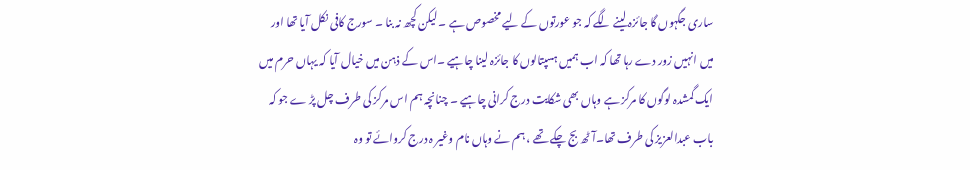ساری جگہوں گا جائزہ لینے لگے کہ جو عورتوں کے لیے مخصوص ہے ۔ لیکن کچھ نہ بنا ۔ سورج کافی نکل آیا تھا اور میں انہیں زور دے رہا تھا کہ اب ہمیں ہسپتالوں کا جائزہ لینا چاہیے ۔اس کے ذہن میں خیال آیا کہ یہاں حرم میں ایک گمشدہ لوگوں کا مرکز ہے وہاں بھی شکایت درج کرانی چاہیے ۔ چنانچہ ہم اس مرکز کی طرف چل پڑ ے جو کہ باب عبدالعزیز کی طرف تھا۔آٹھ بج چکے تھے ، ہم نے وہاں نام وغیر ہ درج کروائے تو وہ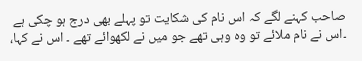صاحب کہنے لگے کہ اس نام کی شکایت تو پہلے بھی درج ہو چکی ہے ۔اس نے نام ملائے تو وہ وہی تھے جو میں نے لکھوائے تھے ۔ اس نے کہا،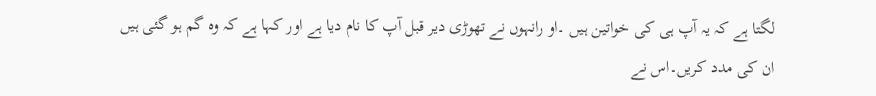لگتا ہے کہ یہ آپ ہی کی خواتین ہیں ۔او رانہوں نے تھوڑی دیر قبل آپ کا نام دیا ہے اور کہا ہے کہ وہ گم ہو گئی ہیں ان کی مدد کریں۔اس نے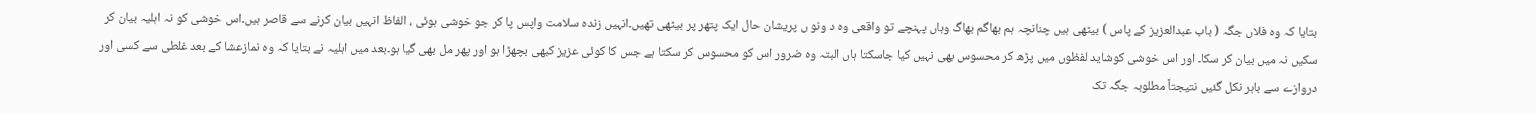بتایا کہ وہ فلاں جگہ ( باب عبدالعزیز کے پاس ) بیٹھی ہیں چنانچہ ہم بھاگم بھاگ وہاں پہنچے تو واقعی وہ د ونو ں پریشان حال ایک پتھر پر بیٹھی تھیں۔انہیں زندہ سلامت واپس پا کر جو خوشی ہوئی ، الفاظ انہیں بیان کرنے سے قاصر ہیں۔اس خوشی کو نہ اہلیہ بیان کر سکیں نہ میں بیان کر سکا۔ اور اس خوشی کوشاید لفظوں میں پڑھ کر محسوس بھی نہیں کیا جاسکتا ہاں البتہ وہ ضرور اس کو محسوس کر سکتا ہے جس کا کوئی عزیز کبھی بچھڑا ہو اور پھر مل بھی گیا ہو۔بعد میں اہلیہ نے بتایا کہ وہ نمازعشا کے بعد غلطی سے کسی اور دروازے سے باہر نکل گئیں نتیجتاً مطلوبہ جگہ تک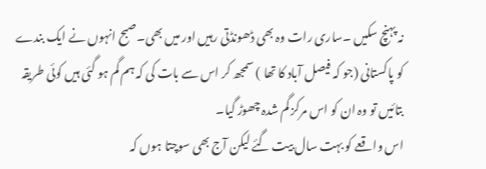نہ پہنچ سکیں ۔ساری رات وہ بھی ڈھونڈتی رہیں اور میں بھی۔صبح انہوں نے ایک بندے کو پاکستانی (جو کہ فیصل آباد کا تھا ) سمجھ کر اس سے بات کی کہ ہم گم ہو گئی ہیں کوئی طریقہ بتائیں تو وہ ان کو اس مرکز گم شدہ چھوڑ گیا۔
اس واقعے کو بہت سال بیت گئے لیکن آج بھی سوچتا ہوں کہ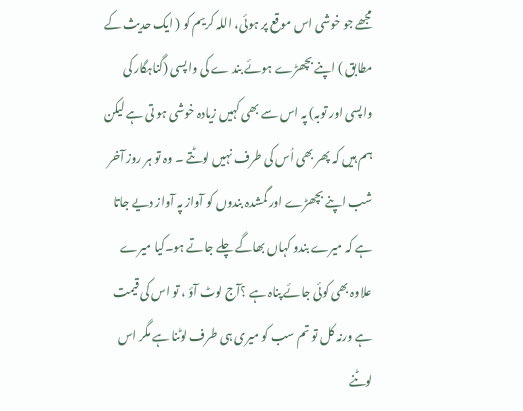مجھے جو خوشی اس موقع پر ہوئی، اللہ کریم کو ( ایک حدیث کے مطابق ) اپنے بچھڑے ہوئے بند ے کی واپسی (گناہگار کی واپسی اور توبہ) پہ اس سے بھی کہیں زیادہ خوشی ہو تی ہے لیکن ہم ہیں کہ پھر بھی اُس کی طرف نہیں لوٹتے ۔ وہ تو ہر روز آخر شب اپنے بچھڑے اور گمشدہ بندوں کو آواز پہ آواز دیے جاتا ہے کہ میرے بندو کہاں بھاگے چلے جاتے ہو۔کیا میرے علاوہ بھی کوئی جائے پناہ ہے ؟آج لوٹ آؤ ، تو اس کی قیمت ہے ورنہ کل تو تم سب کو میری ہی طرف لوٹنا ہے مگر اس لوٹنے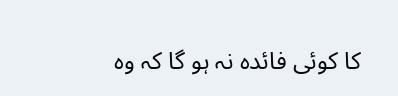کا کوئی فائدہ نہ ہو گا کہ وہ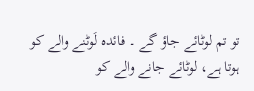تو تم لوٹائے جاؤ گے ۔ فائدہ لَوٹنے والے کو ہوتا ہے، لوٹائے جانے والے کو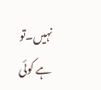نہیں۔تو ہے کوئی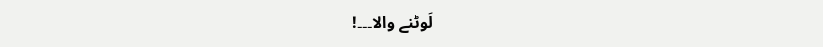لَوٹنے والا۔۔۔!